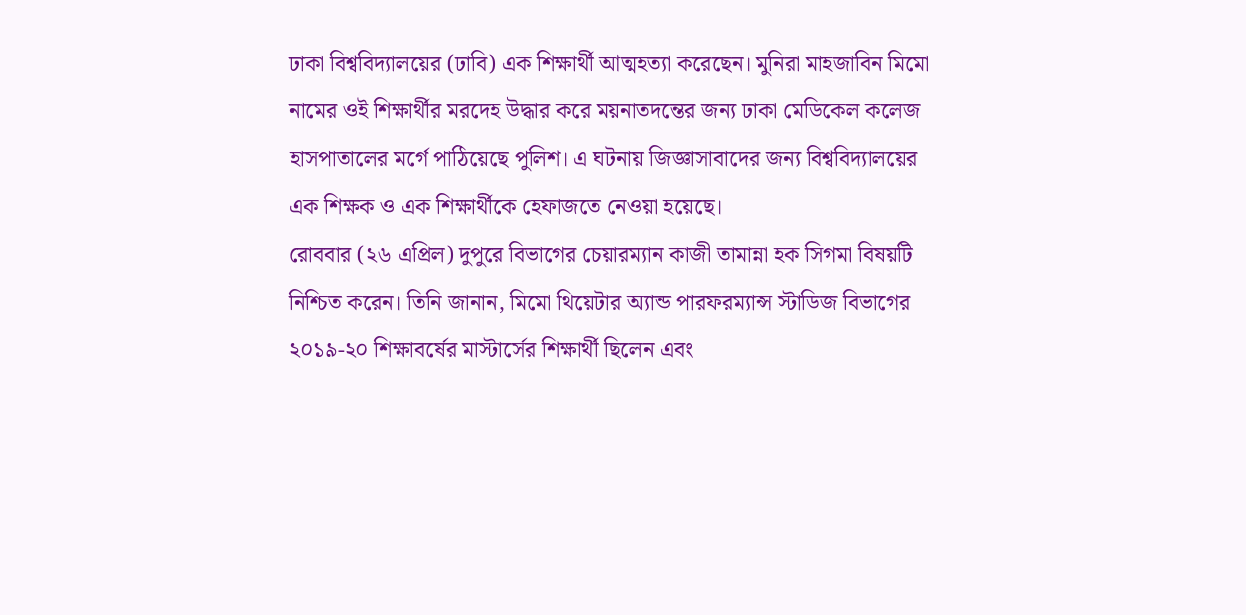ঢাকা বিশ্ববিদ্যালয়ের (ঢাবি) এক শিক্ষার্থী আত্মহত্যা করেছেন। মুনিরা মাহজাবিন মিমো নামের ওই শিক্ষার্থীর মরদেহ উদ্ধার করে ময়নাতদন্তের জন্য ঢাকা মেডিকেল কলেজ হাসপাতালের মর্গে পাঠিয়েছে পুলিশ। এ ঘটনায় জিজ্ঞাসাবাদের জন্য বিশ্ববিদ্যালয়ের এক শিক্ষক ও এক শিক্ষার্থীকে হেফাজতে নেওয়া হয়েছে।
রোববার (২৬ এপ্রিল) দুপুরে বিভাগের চেয়ারম্যান কাজী তামান্না হক সিগমা বিষয়টি নিশ্চিত করেন। তিনি জানান, মিমো থিয়েটার অ্যান্ড পারফরম্যান্স স্টাডিজ বিভাগের ২০১৯-২০ শিক্ষাবর্ষের মাস্টার্সের শিক্ষার্থী ছিলেন এবং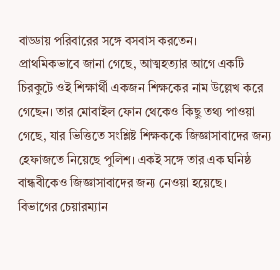বাড্ডায় পরিবারের সঙ্গে বসবাস করতেন।
প্রাথমিকভাবে জানা গেছে, আত্মহত্যার আগে একটি চিরকুটে ওই শিক্ষার্থী একজন শিক্ষকের নাম উল্লেখ করে গেছেন। তার মোবাইল ফোন থেকেও কিছু তথ্য পাওয়া গেছে, যার ভিত্তিতে সংশ্লিষ্ট শিক্ষককে জিজ্ঞাসাবাদের জন্য হেফাজতে নিয়েছে পুলিশ। একই সঙ্গে তার এক ঘনিষ্ঠ বান্ধবীকেও জিজ্ঞাসাবাদের জন্য নেওয়া হয়েছে।
বিভাগের চেয়ারম্যান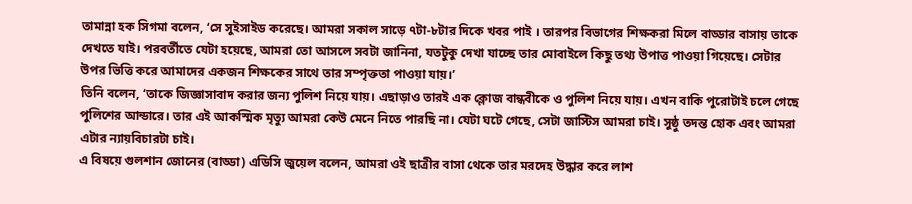তামান্না হক সিগমা বলেন, ‘সে সুইসাইড করেছে। আমরা সকাল সাড়ে ৭টা-৮টার দিকে খবর পাই । তারপর বিভাগের শিক্ষকরা মিলে বাড্ডার বাসায় তাকে দেখতে যাই। পরবর্তীতে যেটা হয়েছে, আমরা তো আসলে সবটা জানিনা, যতটুকু দেখা যাচ্ছে তার মোবাইলে কিছু তথ্য উপাত্ত পাওয়া গিয়েছে। সেটার উপর ভিত্তি করে আমাদের একজন শিক্ষকের সাথে তার সম্পৃক্ততা পাওয়া যায়।’
তিনি বলেন, ‘তাকে জিজ্ঞাসাবাদ করার জন্য পুলিশ নিয়ে যায়। এছাড়াও তারই এক ক্লোজ বান্ধবীকে ও পুলিশ নিয়ে যায়। এখন বাকি পুরোটাই চলে গেছে পুলিশের আন্ডারে। তার এই আকস্মিক মৃত্যু আমরা কেউ মেনে নিতে পারছি না। যেটা ঘটে গেছে, সেটা জাস্টিস আমরা চাই। সুষ্ঠু তদন্ত হোক এবং আমরা এটার ন্যায়বিচারটা চাই।
এ বিষয়ে গুলশান জোনের (বাড্ডা) এডিসি জুয়েল বলেন, আমরা ওই ছাত্রীর বাসা থেকে তার মরদেহ উদ্ধার করে লাশ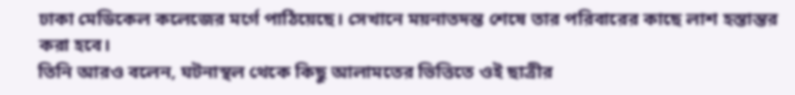ঢাকা মেডিকেল কলেজের মর্গে পাঠিয়েছে। সেখানে ময়নাতদন্ত শেষে তার পরিবারের কাছে লাশ হস্তান্তর করা হবে।
তিনি আরও বলেন, ঘটনাস্থল থেকে কিছু আলামতের ভিত্তিতে ওই ছাত্রীর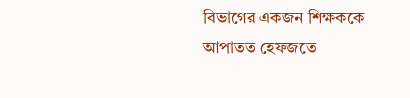বিভাগের একজন শিক্ষককে আপাতত হেফজতে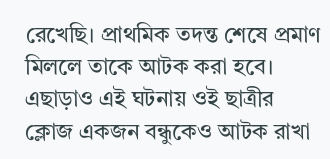রেখেছি। প্রাথমিক তদন্ত শেষে প্রমাণ মিললে তাকে আটক করা হবে। এছাড়াও এই ঘটনায় ওই ছাত্রীর ক্লোজ একজন বন্ধুকেও আটক রাখা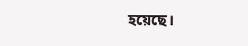হয়েছে।